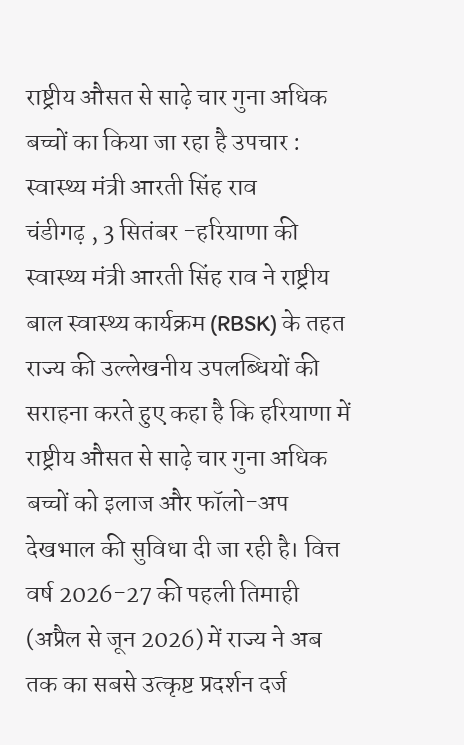राष्ट्रीय औसत से साढ़े चार गुना अधिक बच्चों का किया जा रहा है उपचार : स्वास्थ्य मंत्री आरती सिंह राव
चंडीगढ़ , 3 सितंबर -हरियाणा की स्वास्थ्य मंत्री आरती सिंह राव ने राष्ट्रीय बाल स्वास्थ्य कार्यक्रम (RBSK) के तहत राज्य की उल्लेखनीय उपलब्धियों की सराहना करते हुए कहा है कि हरियाणा में राष्ट्रीय औसत से साढ़े चार गुना अधिक बच्चों को इलाज और फॉलो-अप देखभाल की सुविधा दी जा रही है। वित्त वर्ष 2026-27 की पहली तिमाही (अप्रैल से जून 2026) में राज्य ने अब तक का सबसे उत्कृष्ट प्रदर्शन दर्ज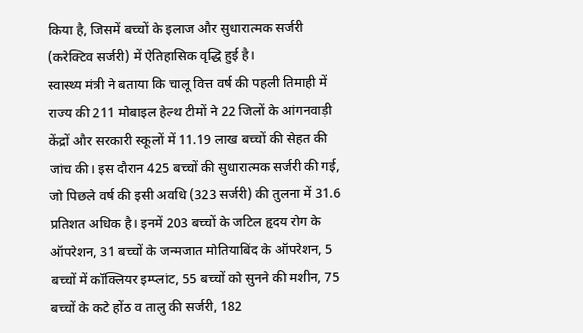किया है, जिसमें बच्चों के इलाज और सुधारात्मक सर्जरी (करेक्टिव सर्जरी) में ऐतिहासिक वृद्धि हुई है।
स्वास्थ्य मंत्री ने बताया कि चालू वित्त वर्ष की पहली तिमाही में राज्य की 211 मोबाइल हेल्थ टीमों ने 22 जिलों के आंगनवाड़ी केंद्रों और सरकारी स्कूलों में 11.19 लाख बच्चों की सेहत की जांच की। इस दौरान 425 बच्चों की सुधारात्मक सर्जरी की गई, जो पिछले वर्ष की इसी अवधि (323 सर्जरी) की तुलना में 31.6 प्रतिशत अधिक है। इनमें 203 बच्चों के जटिल हृदय रोग के ऑपरेशन, 31 बच्चों के जन्मजात मोतियाबिंद के ऑपरेशन, 5 बच्चों में कॉक्लियर इम्प्लांट, 55 बच्चों को सुनने की मशीन, 75 बच्चों के कटे होंठ व तालु की सर्जरी, 182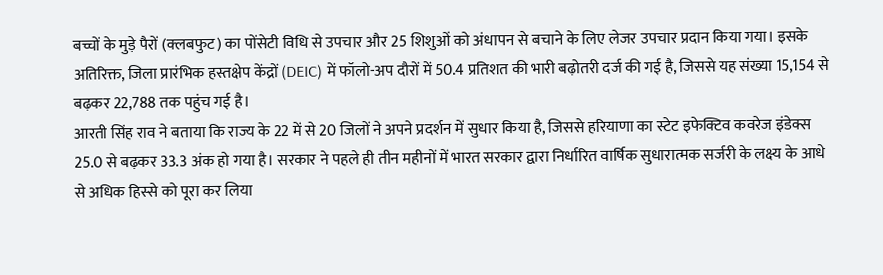बच्चों के मुड़े पैरों (क्लबफुट) का पोंसेटी विधि से उपचार और 25 शिशुओं को अंधापन से बचाने के लिए लेजर उपचार प्रदान किया गया। इसके अतिरिक्त, जिला प्रारंभिक हस्तक्षेप केंद्रों (DEIC) में फॉलो-अप दौरों में 50.4 प्रतिशत की भारी बढ़ोतरी दर्ज की गई है, जिससे यह संख्या 15,154 से बढ़कर 22,788 तक पहुंच गई है।
आरती सिंह राव ने बताया कि राज्य के 22 में से 20 जिलों ने अपने प्रदर्शन में सुधार किया है, जिससे हरियाणा का स्टेट इफेक्टिव कवरेज इंडेक्स 25.0 से बढ़कर 33.3 अंक हो गया है। सरकार ने पहले ही तीन महीनों में भारत सरकार द्वारा निर्धारित वार्षिक सुधारात्मक सर्जरी के लक्ष्य के आधे से अधिक हिस्से को पूरा कर लिया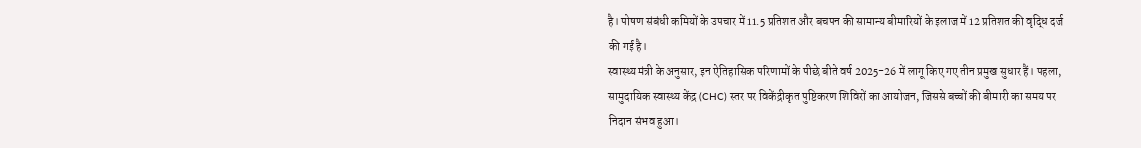है। पोषण संबंधी कमियों के उपचार में 11.5 प्रतिशत और बचपन की सामान्य बीमारियों के इलाज में 12 प्रतिशत की वृद्धि दर्ज की गई है।
स्वास्थ्य मंत्री के अनुसार, इन ऐतिहासिक परिणामों के पीछे बीते वर्ष 2025-26 में लागू किए गए तीन प्रमुख सुधार हैं। पहला, सामुदायिक स्वास्थ्य केंद्र (CHC) स्तर पर विकेंद्रीकृत पुष्टिकरण शिविरों का आयोजन, जिससे बच्चों की बीमारी का समय पर निदान संभव हुआ।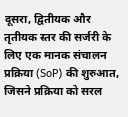दूसरा, द्वितीयक और तृतीयक स्तर की सर्जरी के लिए एक मानक संचालन प्रक्रिया (SoP) की शुरुआत, जिसने प्रक्रिया को सरल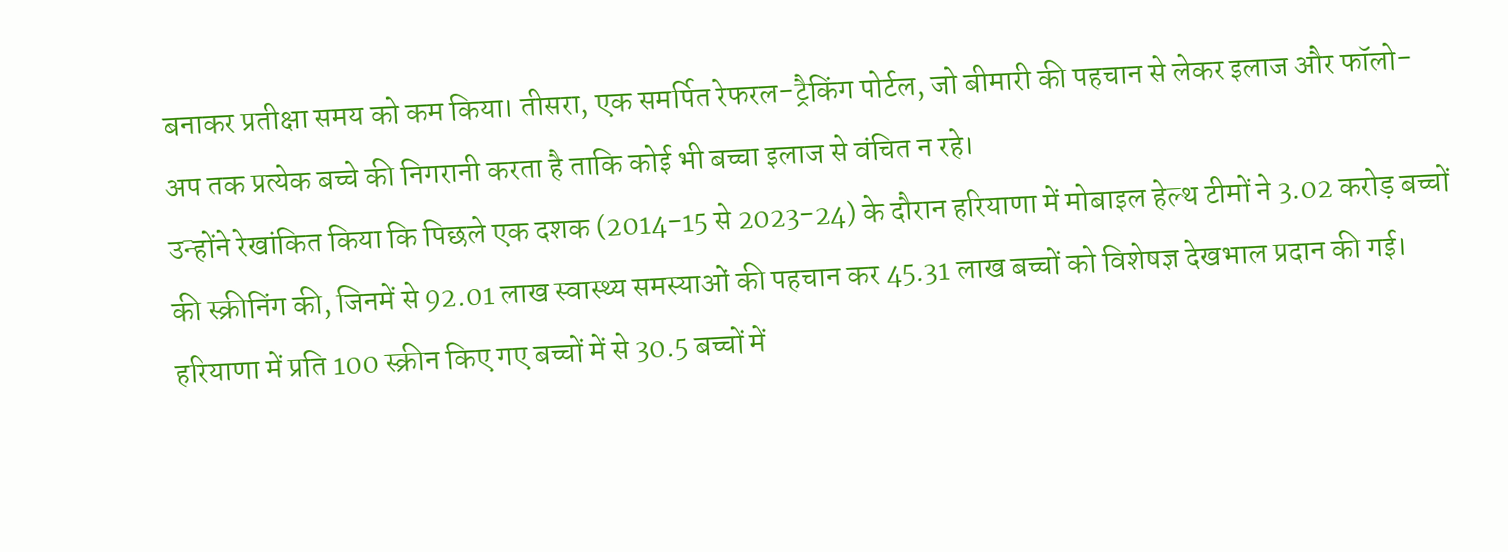बनाकर प्रतीक्षा समय को कम किया। तीसरा, एक समर्पित रेफरल-ट्रैकिंग पोर्टल, जो बीमारी की पहचान से लेकर इलाज और फॉलो-अप तक प्रत्येक बच्चे की निगरानी करता है ताकि कोई भी बच्चा इलाज से वंचित न रहे।
उन्होंने रेखांकित किया कि पिछले एक दशक (2014-15 से 2023-24) के दौरान हरियाणा में मोबाइल हेल्थ टीमों ने 3.02 करोड़ बच्चों की स्क्रीनिंग की, जिनमें से 92.01 लाख स्वास्थ्य समस्याओं की पहचान कर 45.31 लाख बच्चों को विशेषज्ञ देखभाल प्रदान की गई। हरियाणा में प्रति 100 स्क्रीन किए गए बच्चों में से 30.5 बच्चों में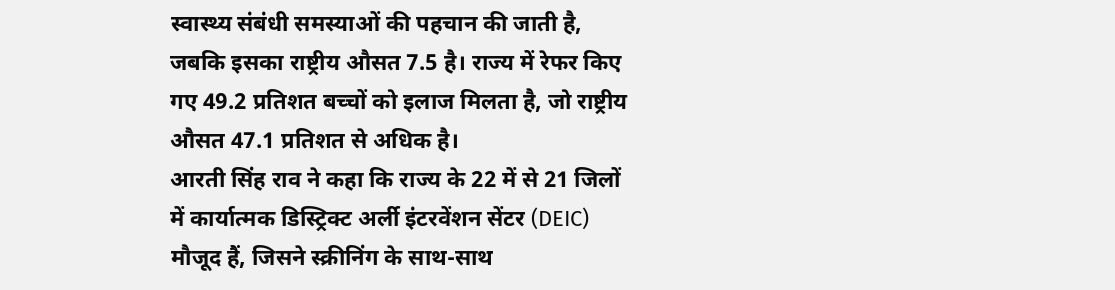स्वास्थ्य संबंधी समस्याओं की पहचान की जाती है, जबकि इसका राष्ट्रीय औसत 7.5 है। राज्य में रेफर किए गए 49.2 प्रतिशत बच्चों को इलाज मिलता है, जो राष्ट्रीय औसत 47.1 प्रतिशत से अधिक है।
आरती सिंह राव ने कहा कि राज्य के 22 में से 21 जिलों में कार्यात्मक डिस्ट्रिक्ट अर्ली इंटरवेंशन सेंटर (DEIC) मौजूद हैं, जिसने स्क्रीनिंग के साथ-साथ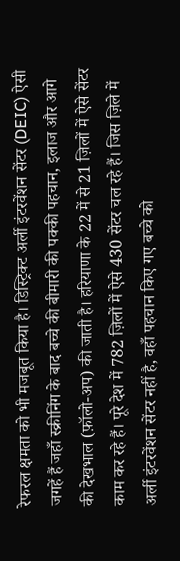रेफरल क्षमता को भी मजबूत किया है। डिस्ट्रिक्ट अर्ली इंटरवेंशन सेंटर (DEIC) ऐसी जगहें हैं जहाँ स्क्रीनिंग के बाद बच्चे की बीमारी की पक्की पहचान, इलाज और आगे की देखभाल (फ़ॉलो-अप) की जाती है। हरियाणा के 22 में से 21 ज़िलों में ऐसे सेंटर काम कर रहे हैं। पूरे देश में 782 ज़िलों में ऐसे 430 सेंटर चल रहे हैं। जिस ज़िले में अर्ली इंटरवेंशन सेंटर नहीं है, वहाँ पहचान किए गए बच्चे को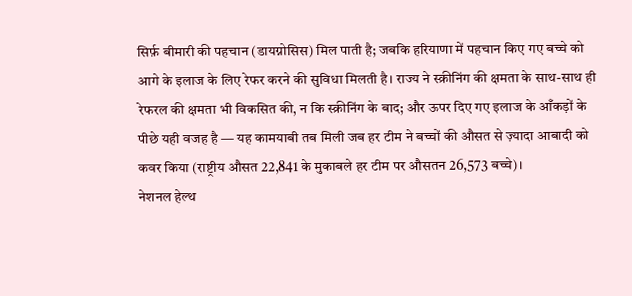सिर्फ़ बीमारी की पहचान (डायग्नोसिस) मिल पाती है; जबकि हरियाणा में पहचान किए गए बच्चे को आगे के इलाज के लिए रेफर करने की सुविधा मिलती है। राज्य ने स्क्रीनिंग की क्षमता के साथ-साथ ही रेफरल की क्षमता भी विकसित की, न कि स्क्रीनिंग के बाद; और ऊपर दिए गए इलाज के आँकड़ों के पीछे यही वजह है — यह कामयाबी तब मिली जब हर टीम ने बच्चों की औसत से ज़्यादा आबादी को कवर किया (राष्ट्रीय औसत 22,841 के मुकाबले हर टीम पर औसतन 26,573 बच्चे)।
नेशनल हेल्थ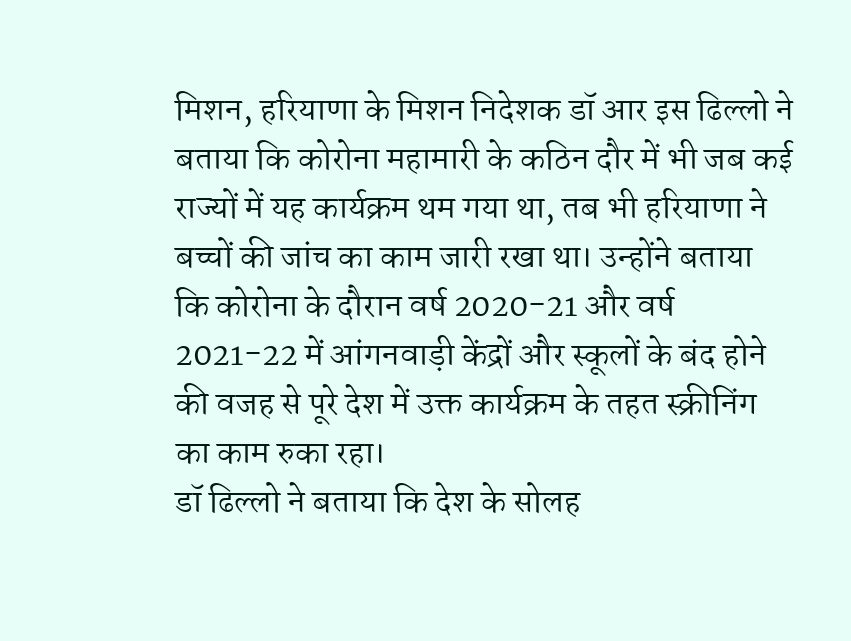मिशन, हरियाणा के मिशन निदेशक डॉ आर इस ढिल्लो ने बताया कि कोरोना महामारी के कठिन दौर में भी जब कई राज्यों में यह कार्यक्रम थम गया था, तब भी हरियाणा ने बच्चों की जांच का काम जारी रखा था। उन्होंने बताया कि कोरोना के दौरान वर्ष 2020-21 और वर्ष 2021-22 में आंगनवाड़ी केंद्रों और स्कूलों के बंद होने की वजह से पूरे देश में उक्त कार्यक्रम के तहत स्क्रीनिंग का काम रुका रहा।
डॉ ढिल्लो ने बताया कि देश के सोलह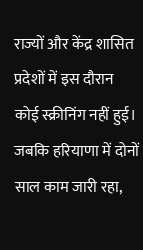राज्यों और केंद्र शासित प्रदेशों में इस दौरान कोई स्क्रीनिंग नहीं हुई। जबकि हरियाणा में दोनों साल काम जारी रहा,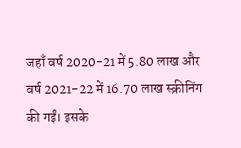जहाँ वर्ष 2020-21 में 5.80 लाख और वर्ष 2021-22 में 16.70 लाख स्क्रीनिंग की गईं। इसके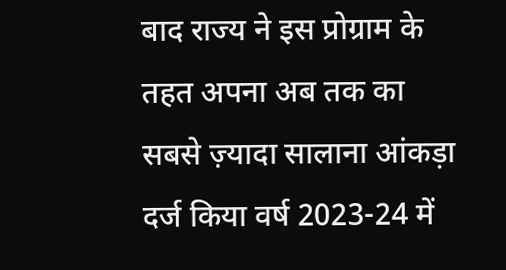बाद राज्य ने इस प्रोग्राम के तहत अपना अब तक का सबसे ज़्यादा सालाना आंकड़ा दर्ज किया वर्ष 2023-24 में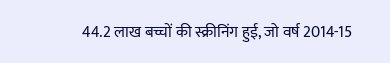44.2 लाख बच्चों की स्क्रीनिंग हुई, जो वर्ष 2014-15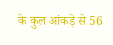के कुल आंकड़े से 56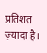प्रतिशत ज़्यादा है।